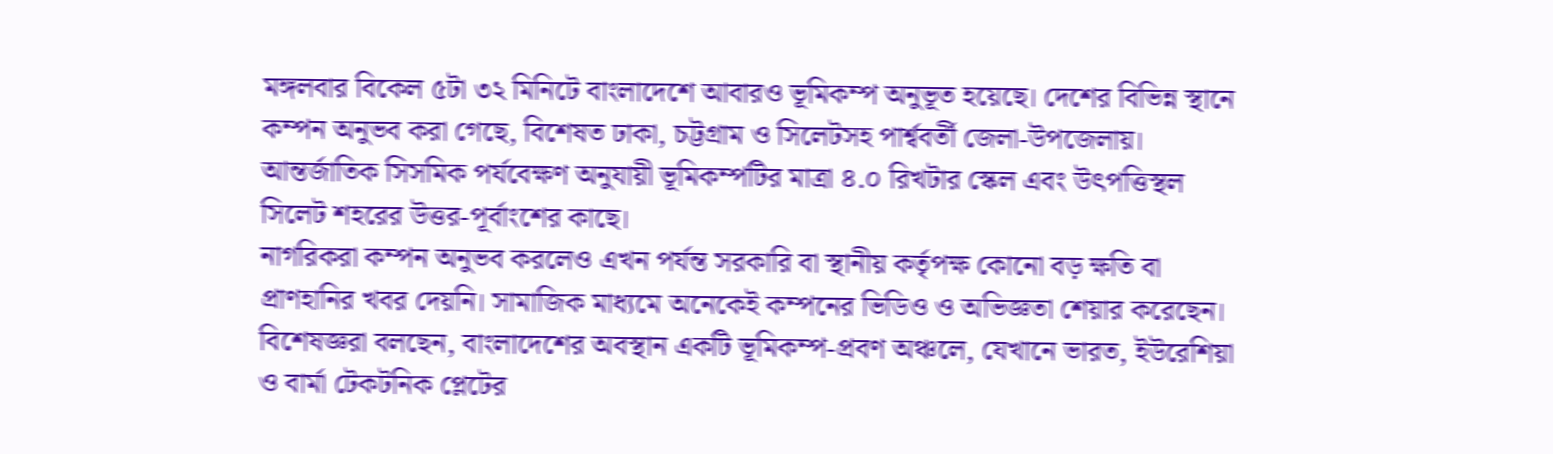মঙ্গলবার বিকেল ৫টা ৩২ মিনিটে বাংলাদেশে আবারও ভূমিকম্প অনুভূত হয়েছে। দেশের বিভিন্ন স্থানে কম্পন অনুভব করা গেছে, বিশেষত ঢাকা, চট্টগ্রাম ও সিলেটসহ পার্শ্ববর্তী জেলা‑উপজেলায়। আন্তর্জাতিক সিসমিক পর্যবেক্ষণ অনুযায়ী ভূমিকম্পটির মাত্রা ৪.০ রিখটার স্কেল এবং উৎপত্তিস্থল সিলেট শহরের উত্তর‑পূর্বাংশের কাছে।
নাগরিকরা কম্পন অনুভব করলেও এখন পর্যন্ত সরকারি বা স্থানীয় কর্তৃপক্ষ কোনো বড় ক্ষতি বা প্রাণহানির খবর দেয়নি। সামাজিক মাধ্যমে অনেকেই কম্পনের ভিডিও ও অভিজ্ঞতা শেয়ার করেছেন। বিশেষজ্ঞরা বলছেন, বাংলাদেশের অবস্থান একটি ভূমিকম্প‑প্রবণ অঞ্চলে, যেখানে ভারত, ইউরেশিয়া ও বার্মা টেকটনিক প্লেটের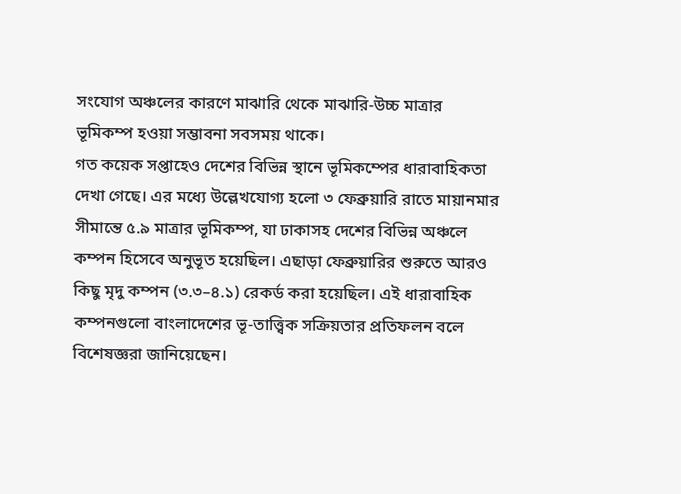সংযোগ অঞ্চলের কারণে মাঝারি থেকে মাঝারি‑উচ্চ মাত্রার ভূমিকম্প হওয়া সম্ভাবনা সবসময় থাকে।
গত কয়েক সপ্তাহেও দেশের বিভিন্ন স্থানে ভূমিকম্পের ধারাবাহিকতা দেখা গেছে। এর মধ্যে উল্লেখযোগ্য হলো ৩ ফেব্রুয়ারি রাতে মায়ানমার সীমান্তে ৫.৯ মাত্রার ভূমিকম্প, যা ঢাকাসহ দেশের বিভিন্ন অঞ্চলে কম্পন হিসেবে অনুভূত হয়েছিল। এছাড়া ফেব্রুয়ারির শুরুতে আরও কিছু মৃদু কম্পন (৩.৩–৪.১) রেকর্ড করা হয়েছিল। এই ধারাবাহিক কম্পনগুলো বাংলাদেশের ভূ‑তাত্ত্বিক সক্রিয়তার প্রতিফলন বলে বিশেষজ্ঞরা জানিয়েছেন।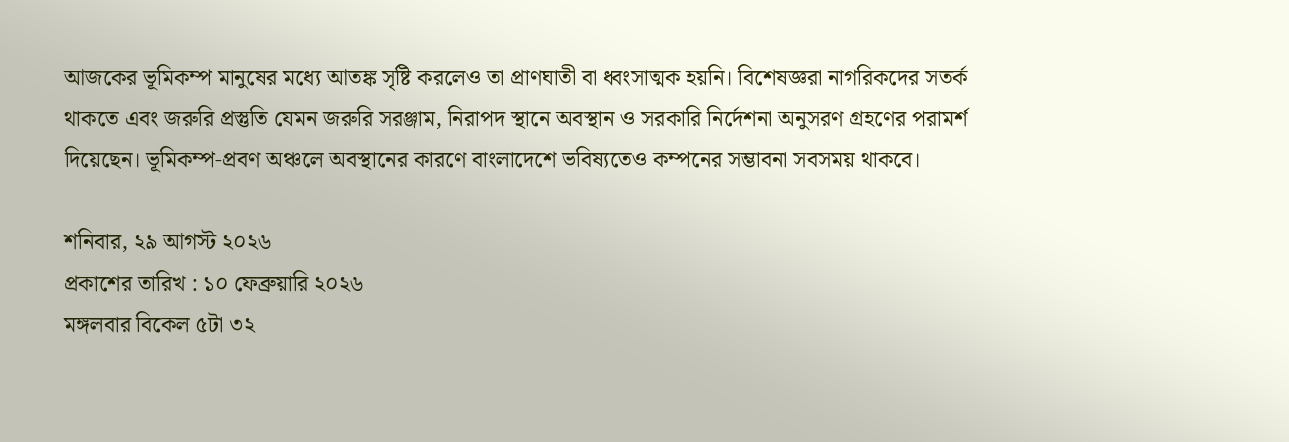আজকের ভূমিকম্প মানুষের মধ্যে আতঙ্ক সৃষ্টি করলেও তা প্রাণঘাতী বা ধ্বংসাত্মক হয়নি। বিশেষজ্ঞরা নাগরিকদের সতর্ক থাকতে এবং জরুরি প্রস্তুতি যেমন জরুরি সরঞ্জাম, নিরাপদ স্থানে অবস্থান ও সরকারি নির্দেশনা অনুসরণ গ্রহণের পরামর্শ দিয়েছেন। ভূমিকম্প‑প্রবণ অঞ্চলে অবস্থানের কারণে বাংলাদেশে ভবিষ্যতেও কম্পনের সম্ভাবনা সবসময় থাকবে।

শনিবার, ২৯ আগস্ট ২০২৬
প্রকাশের তারিখ : ১০ ফেব্রুয়ারি ২০২৬
মঙ্গলবার বিকেল ৫টা ৩২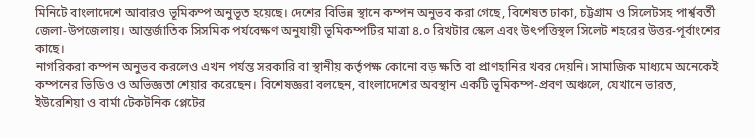মিনিটে বাংলাদেশে আবারও ভূমিকম্প অনুভূত হয়েছে। দেশের বিভিন্ন স্থানে কম্পন অনুভব করা গেছে, বিশেষত ঢাকা, চট্টগ্রাম ও সিলেটসহ পার্শ্ববর্তী জেলা‑উপজেলায়। আন্তর্জাতিক সিসমিক পর্যবেক্ষণ অনুযায়ী ভূমিকম্পটির মাত্রা ৪.০ রিখটার স্কেল এবং উৎপত্তিস্থল সিলেট শহরের উত্তর‑পূর্বাংশের কাছে।
নাগরিকরা কম্পন অনুভব করলেও এখন পর্যন্ত সরকারি বা স্থানীয় কর্তৃপক্ষ কোনো বড় ক্ষতি বা প্রাণহানির খবর দেয়নি। সামাজিক মাধ্যমে অনেকেই কম্পনের ভিডিও ও অভিজ্ঞতা শেয়ার করেছেন। বিশেষজ্ঞরা বলছেন, বাংলাদেশের অবস্থান একটি ভূমিকম্প‑প্রবণ অঞ্চলে, যেখানে ভারত, ইউরেশিয়া ও বার্মা টেকটনিক প্লেটের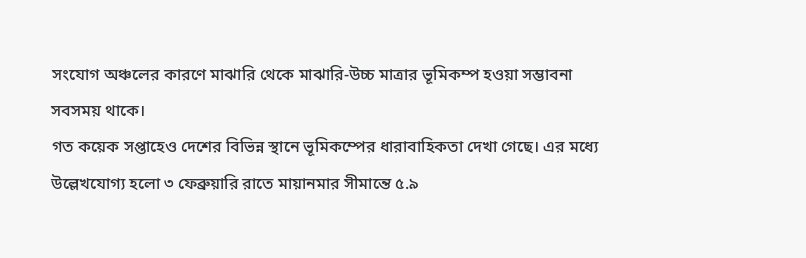সংযোগ অঞ্চলের কারণে মাঝারি থেকে মাঝারি‑উচ্চ মাত্রার ভূমিকম্প হওয়া সম্ভাবনা সবসময় থাকে।
গত কয়েক সপ্তাহেও দেশের বিভিন্ন স্থানে ভূমিকম্পের ধারাবাহিকতা দেখা গেছে। এর মধ্যে উল্লেখযোগ্য হলো ৩ ফেব্রুয়ারি রাতে মায়ানমার সীমান্তে ৫.৯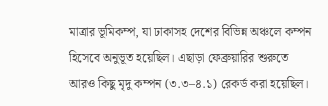মাত্রার ভূমিকম্প, যা ঢাকাসহ দেশের বিভিন্ন অঞ্চলে কম্পন হিসেবে অনুভূত হয়েছিল। এছাড়া ফেব্রুয়ারির শুরুতে আরও কিছু মৃদু কম্পন (৩.৩–৪.১) রেকর্ড করা হয়েছিল।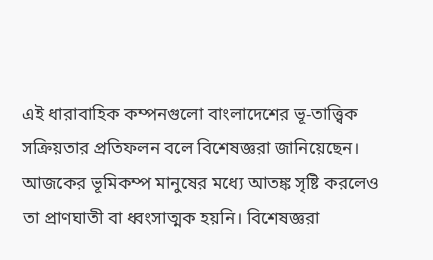এই ধারাবাহিক কম্পনগুলো বাংলাদেশের ভূ‑তাত্ত্বিক সক্রিয়তার প্রতিফলন বলে বিশেষজ্ঞরা জানিয়েছেন।
আজকের ভূমিকম্প মানুষের মধ্যে আতঙ্ক সৃষ্টি করলেও তা প্রাণঘাতী বা ধ্বংসাত্মক হয়নি। বিশেষজ্ঞরা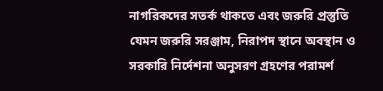নাগরিকদের সতর্ক থাকতে এবং জরুরি প্রস্তুতি যেমন জরুরি সরঞ্জাম, নিরাপদ স্থানে অবস্থান ও সরকারি নির্দেশনা অনুসরণ গ্রহণের পরামর্শ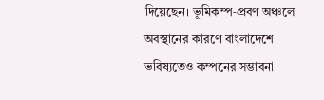দিয়েছেন। ভূমিকম্প‑প্রবণ অঞ্চলে অবস্থানের কারণে বাংলাদেশে ভবিষ্যতেও কম্পনের সম্ভাবনা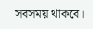সবসময় থাকবে।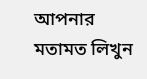আপনার মতামত লিখুন